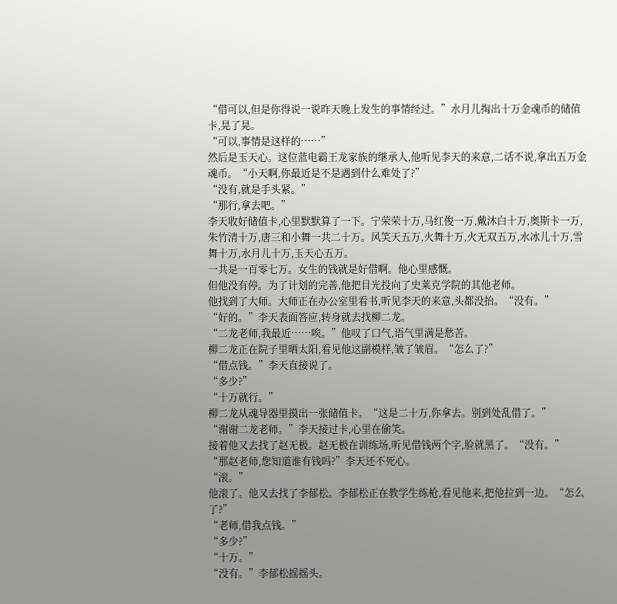“借可以,但是你得说一说昨天晚上发生的事情经过。”水月儿掏出十万金魂币的储值卡,晃了晃。
“可以,事情是这样的……”
然后是玉天心。这位蓝电霸王龙家族的继承人,他听见李天的来意,二话不说,拿出五万金魂币。“小天啊,你最近是不是遇到什么难处了?”
“没有,就是手头紧。”
“那行,拿去吧。”
李天收好储值卡,心里默默算了一下。宁荣荣十万,马红俊一万,戴沐白十万,奥斯卡一万,朱竹清十万,唐三和小舞一共二十万。风笑天五万,火舞十万,火无双五万,水冰儿十万,雪舞十万,水月儿十万,玉天心五万。
一共是一百零七万。女生的钱就是好借啊。他心里感慨。
但他没有停。为了计划的完善,他把目光投向了史莱克学院的其他老师。
他找到了大师。大师正在办公室里看书,听见李天的来意,头都没抬。“没有。”
“好的。”李天表面答应,转身就去找柳二龙。
“二龙老师,我最近……唉。”他叹了口气,语气里满是愁苦。
柳二龙正在院子里晒太阳,看见他这副模样,皱了皱眉。“怎么了?”
“借点钱。”李天直接说了。
“多少?”
“十万就行。”
柳二龙从魂导器里摸出一张储值卡。“这是二十万,你拿去。别到处乱借了。”
“谢谢二龙老师。”李天接过卡,心里在偷笑。
接着他又去找了赵无极。赵无极在训练场,听见借钱两个字,脸就黑了。“没有。”
“那赵老师,您知道谁有钱吗?”李天还不死心。
“滚。”
他滚了。他又去找了李郁松。李郁松正在教学生练枪,看见他来,把他拉到一边。“怎么了?”
“老师,借我点钱。”
“多少?”
“十万。”
“没有。”李郁松摇摇头。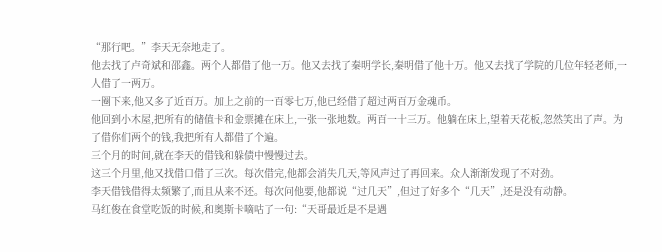“那行吧。”李天无奈地走了。
他去找了卢奇斌和邵鑫。两个人都借了他一万。他又去找了秦明学长,秦明借了他十万。他又去找了学院的几位年轻老师,一人借了一两万。
一圈下来,他又多了近百万。加上之前的一百零七万,他已经借了超过两百万金魂币。
他回到小木屋,把所有的储值卡和金票摊在床上,一张一张地数。两百一十三万。他躺在床上,望着天花板,忽然笑出了声。为了借你们两个的钱,我把所有人都借了个遍。
三个月的时间,就在李天的借钱和躲债中慢慢过去。
这三个月里,他又找借口借了三次。每次借完,他都会消失几天,等风声过了再回来。众人渐渐发现了不对劲。
李天借钱借得太频繁了,而且从来不还。每次问他要,他都说“过几天”,但过了好多个“几天”,还是没有动静。
马红俊在食堂吃饭的时候,和奥斯卡嘀咕了一句:“天哥最近是不是遇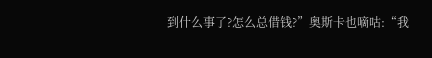到什么事了?怎么总借钱?”奥斯卡也嘀咕:“我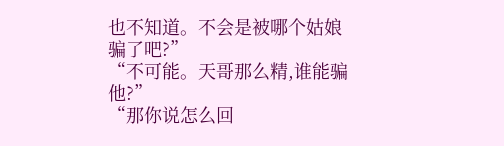也不知道。不会是被哪个姑娘骗了吧?”
“不可能。天哥那么精,谁能骗他?”
“那你说怎么回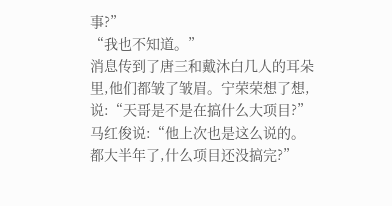事?”
“我也不知道。”
消息传到了唐三和戴沐白几人的耳朵里,他们都皱了皱眉。宁荣荣想了想,说:“天哥是不是在搞什么大项目?”
马红俊说:“他上次也是这么说的。都大半年了,什么项目还没搞完?”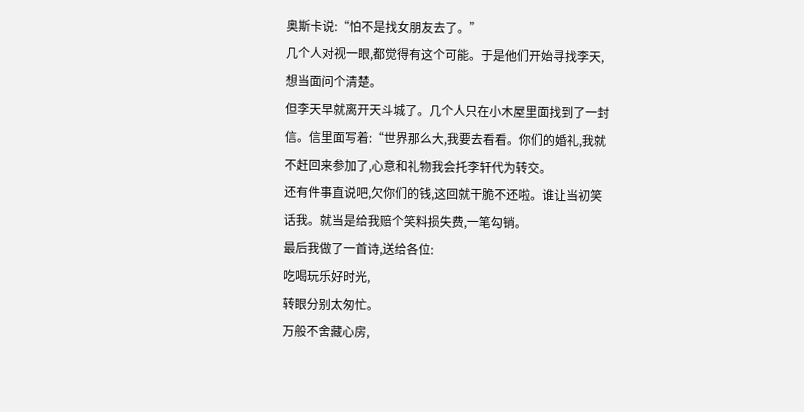奥斯卡说:“怕不是找女朋友去了。”
几个人对视一眼,都觉得有这个可能。于是他们开始寻找李天,想当面问个清楚。
但李天早就离开天斗城了。几个人只在小木屋里面找到了一封信。信里面写着:“世界那么大,我要去看看。你们的婚礼,我就不赶回来参加了,心意和礼物我会托李轩代为转交。
还有件事直说吧,欠你们的钱,这回就干脆不还啦。谁让当初笑话我。就当是给我赔个笑料损失费,一笔勾销。
最后我做了一首诗,送给各位:
吃喝玩乐好时光,
转眼分别太匆忙。
万般不舍藏心房,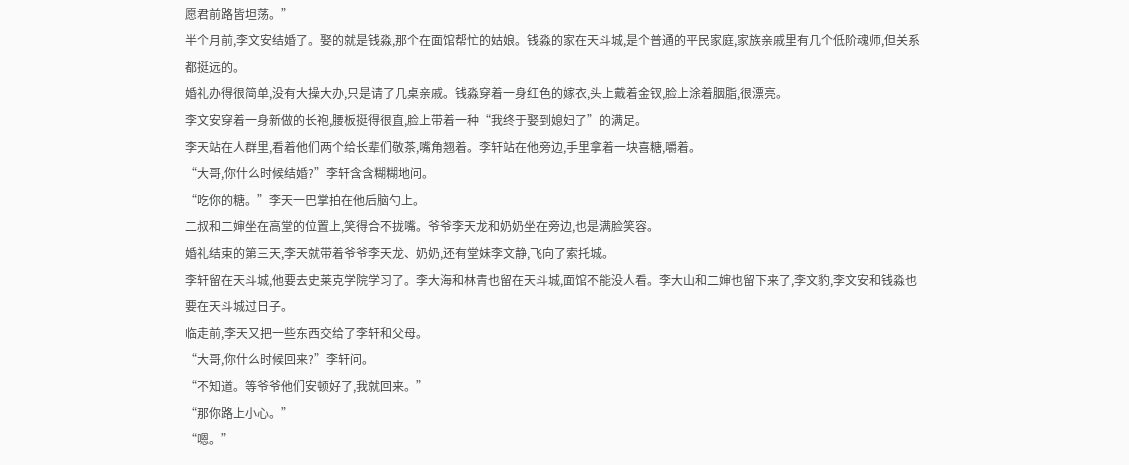愿君前路皆坦荡。”
半个月前,李文安结婚了。娶的就是钱淼,那个在面馆帮忙的姑娘。钱淼的家在天斗城,是个普通的平民家庭,家族亲戚里有几个低阶魂师,但关系都挺远的。
婚礼办得很简单,没有大操大办,只是请了几桌亲戚。钱淼穿着一身红色的嫁衣,头上戴着金钗,脸上涂着胭脂,很漂亮。
李文安穿着一身新做的长袍,腰板挺得很直,脸上带着一种“我终于娶到媳妇了”的满足。
李天站在人群里,看着他们两个给长辈们敬茶,嘴角翘着。李轩站在他旁边,手里拿着一块喜糖,嚼着。
“大哥,你什么时候结婚?”李轩含含糊糊地问。
“吃你的糖。”李天一巴掌拍在他后脑勺上。
二叔和二婶坐在高堂的位置上,笑得合不拢嘴。爷爷李天龙和奶奶坐在旁边,也是满脸笑容。
婚礼结束的第三天,李天就带着爷爷李天龙、奶奶,还有堂妹李文静,飞向了索托城。
李轩留在天斗城,他要去史莱克学院学习了。李大海和林青也留在天斗城,面馆不能没人看。李大山和二婶也留下来了,李文豹,李文安和钱淼也要在天斗城过日子。
临走前,李天又把一些东西交给了李轩和父母。
“大哥,你什么时候回来?”李轩问。
“不知道。等爷爷他们安顿好了,我就回来。”
“那你路上小心。”
“嗯。”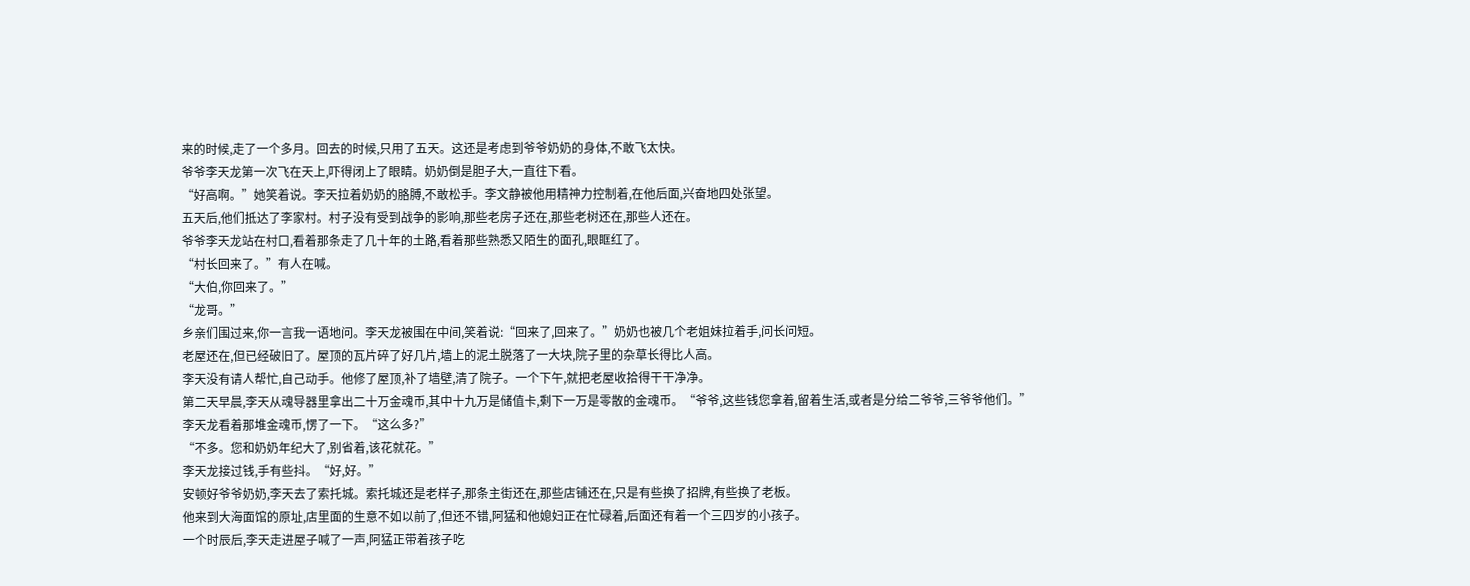来的时候,走了一个多月。回去的时候,只用了五天。这还是考虑到爷爷奶奶的身体,不敢飞太快。
爷爷李天龙第一次飞在天上,吓得闭上了眼睛。奶奶倒是胆子大,一直往下看。
“好高啊。”她笑着说。李天拉着奶奶的胳膊,不敢松手。李文静被他用精神力控制着,在他后面,兴奋地四处张望。
五天后,他们抵达了李家村。村子没有受到战争的影响,那些老房子还在,那些老树还在,那些人还在。
爷爷李天龙站在村口,看着那条走了几十年的土路,看着那些熟悉又陌生的面孔,眼眶红了。
“村长回来了。”有人在喊。
“大伯,你回来了。”
“龙哥。”
乡亲们围过来,你一言我一语地问。李天龙被围在中间,笑着说:“回来了,回来了。”奶奶也被几个老姐妹拉着手,问长问短。
老屋还在,但已经破旧了。屋顶的瓦片碎了好几片,墙上的泥土脱落了一大块,院子里的杂草长得比人高。
李天没有请人帮忙,自己动手。他修了屋顶,补了墙壁,清了院子。一个下午,就把老屋收拾得干干净净。
第二天早晨,李天从魂导器里拿出二十万金魂币,其中十九万是储值卡,剩下一万是零散的金魂币。“爷爷,这些钱您拿着,留着生活,或者是分给二爷爷,三爷爷他们。”
李天龙看着那堆金魂币,愣了一下。“这么多?”
“不多。您和奶奶年纪大了,别省着,该花就花。”
李天龙接过钱,手有些抖。“好,好。”
安顿好爷爷奶奶,李天去了索托城。索托城还是老样子,那条主街还在,那些店铺还在,只是有些换了招牌,有些换了老板。
他来到大海面馆的原址,店里面的生意不如以前了,但还不错,阿猛和他媳妇正在忙碌着,后面还有着一个三四岁的小孩子。
一个时辰后,李天走进屋子喊了一声,阿猛正带着孩子吃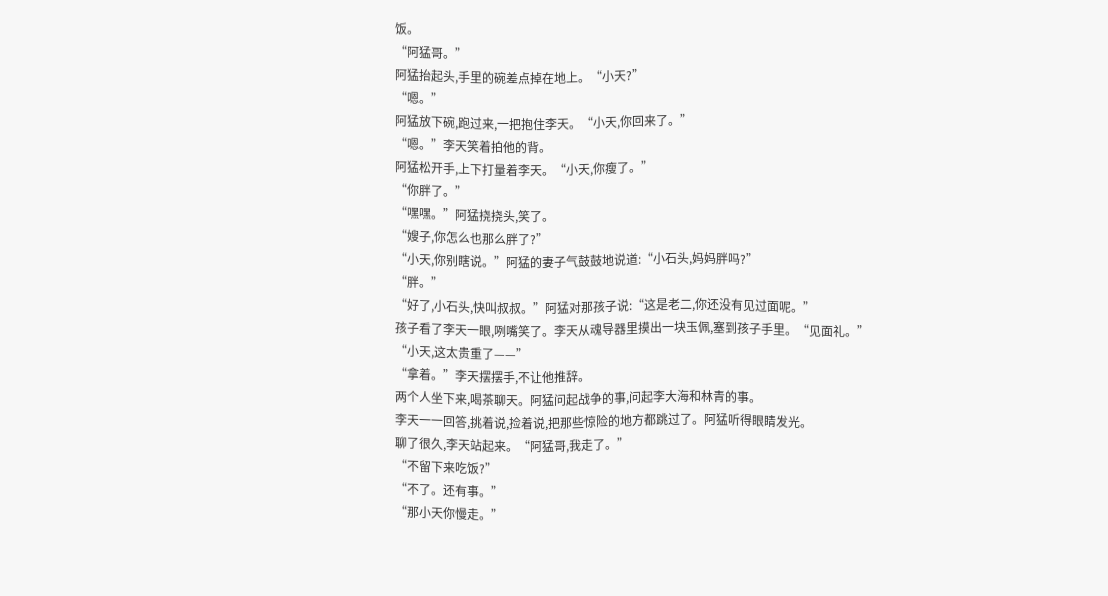饭。
“阿猛哥。”
阿猛抬起头,手里的碗差点掉在地上。“小天?”
“嗯。”
阿猛放下碗,跑过来,一把抱住李天。“小天,你回来了。”
“嗯。”李天笑着拍他的背。
阿猛松开手,上下打量着李天。“小天,你瘦了。”
“你胖了。”
“嘿嘿。”阿猛挠挠头,笑了。
“嫂子,你怎么也那么胖了?”
“小天,你别瞎说。”阿猛的妻子气鼓鼓地说道:“小石头,妈妈胖吗?”
“胖。”
“好了,小石头,快叫叔叔。”阿猛对那孩子说:“这是老二,你还没有见过面呢。”
孩子看了李天一眼,咧嘴笑了。李天从魂导器里摸出一块玉佩,塞到孩子手里。“见面礼。”
“小天,这太贵重了——”
“拿着。”李天摆摆手,不让他推辞。
两个人坐下来,喝茶聊天。阿猛问起战争的事,问起李大海和林青的事。
李天一一回答,挑着说,捡着说,把那些惊险的地方都跳过了。阿猛听得眼睛发光。
聊了很久,李天站起来。“阿猛哥,我走了。”
“不留下来吃饭?”
“不了。还有事。”
“那小天你慢走。”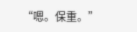“嗯。保重。”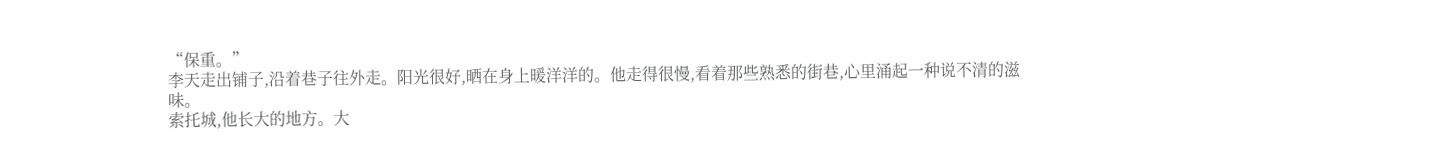“保重。”
李天走出铺子,沿着巷子往外走。阳光很好,晒在身上暖洋洋的。他走得很慢,看着那些熟悉的街巷,心里涌起一种说不清的滋味。
索托城,他长大的地方。大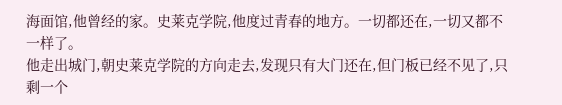海面馆,他曾经的家。史莱克学院,他度过青春的地方。一切都还在,一切又都不一样了。
他走出城门,朝史莱克学院的方向走去,发现只有大门还在,但门板已经不见了,只剩一个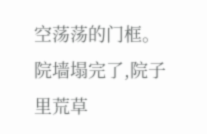空荡荡的门框。
院墙塌完了,院子里荒草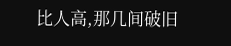比人高,那几间破旧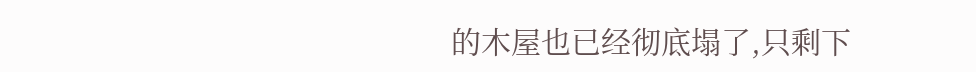的木屋也已经彻底塌了,只剩下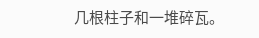几根柱子和一堆碎瓦。